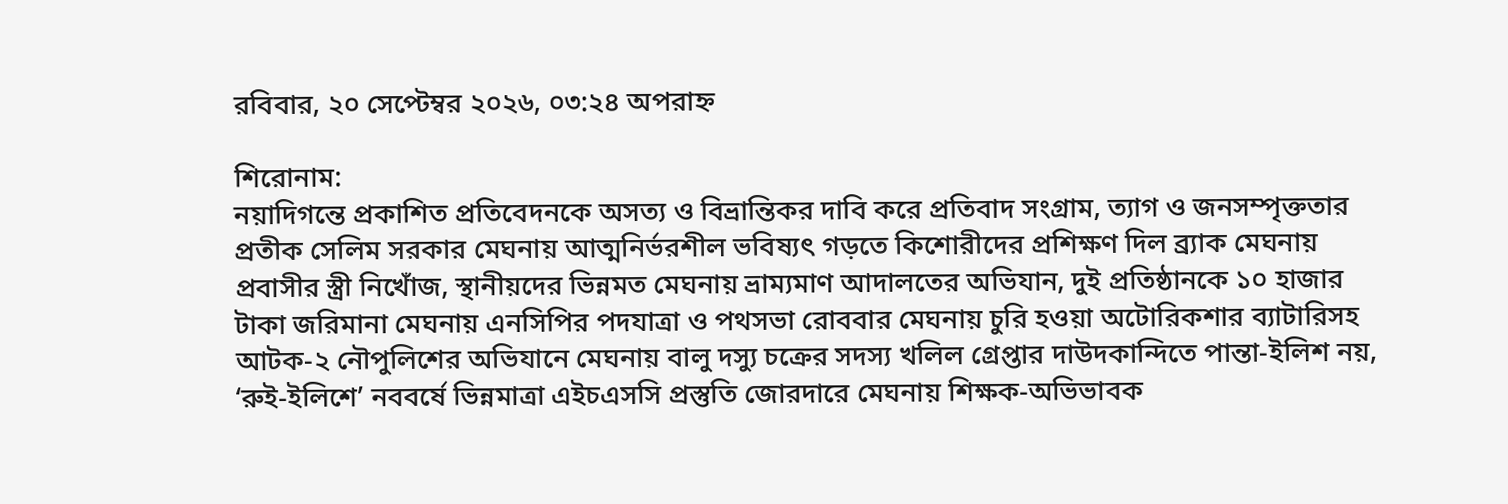রবিবার, ২০ সেপ্টেম্বর ২০২৬, ০৩:২৪ অপরাহ্ন

শিরোনাম:
নয়াদিগন্তে প্রকাশিত প্রতিবেদনকে অসত্য ও বিভ্রান্তিকর দাবি করে প্রতিবাদ সংগ্রাম, ত্যাগ ও জনসম্পৃক্ততার প্রতীক সেলিম সরকার মেঘনায় আত্মনির্ভরশীল ভবিষ্যৎ গড়তে কিশোরীদের প্রশিক্ষণ দিল ব্র্যাক মেঘনায় প্রবাসীর স্ত্রী নিখোঁজ, স্থানীয়দের ভিন্নমত মেঘনায় ভ্রাম্যমাণ আদালতের অভিযান, দুই প্রতিষ্ঠানকে ১০ হাজার টাকা জরিমানা মেঘনায় এনসিপির পদযাত্রা ও পথসভা রোববার মেঘনায় চুরি হওয়া অটোরিকশার ব্যাটারিসহ আটক-২ নৌপুলিশের অভিযানে মেঘনায় বালু দস্যু চক্রের সদস্য খলিল গ্রেপ্তার দাউদকান্দিতে পান্তা-ইলিশ নয়, ‘রুই-ইলিশে’ নববর্ষে ভিন্নমাত্রা এইচএসসি প্রস্তুতি জোরদারে মেঘনায় শিক্ষক-অভিভাবক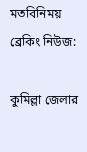মতবিনিময়
ব্রেকিং নিউজ:

কুমিল্লা জেলার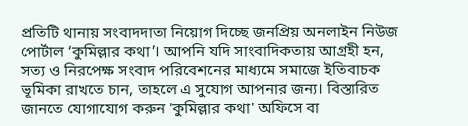প্রতিটি থানায় সংবাদদাতা নিয়োগ দিচ্ছে জনপ্রিয় অনলাইন নিউজ পোর্টাল ‘কুমিল্লার কথা’। আপনি যদি সাংবাদিকতায় আগ্রহী হন, সত্য ও নিরপেক্ষ সংবাদ পরিবেশনের মাধ্যমে সমাজে ইতিবাচক ভূমিকা রাখতে চান, তাহলে এ সুযোগ আপনার জন্য। বিস্তারিত জানতে যোগাযোগ করুন 'কুমিল্লার কথা' অফিসে বা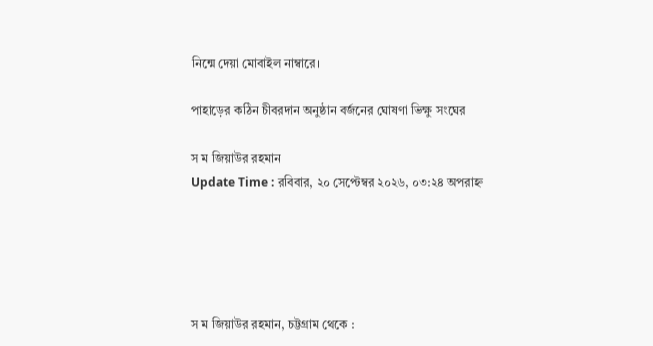নিন্মে দেয়া মোবাইল নাম্বারে।

পাহাড়ের কঠিন চীবরদান অনুষ্ঠান বর্জনের ঘোষণা ভিক্ষু সংঘের

স ম জিয়াউর রহমান
Update Time : রবিবার, ২০ সেপ্টেম্বর ২০২৬, ০৩:২৪ অপরাহ্ন





স ম জিয়াউর রহমান, চট্টগ্রাম থেকে :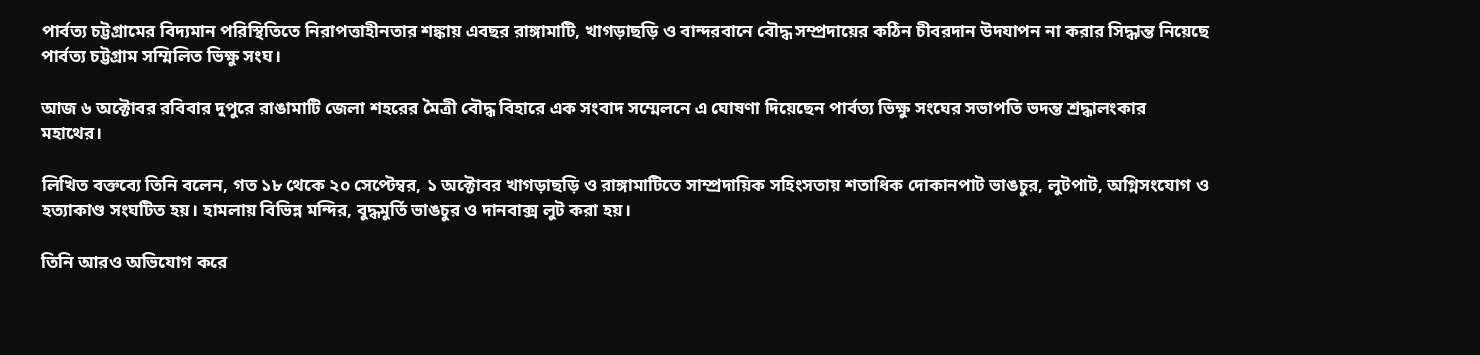পার্বত্য চট্টগ্রামের বিদ্যমান পরিস্থিতিতে নিরাপত্তাহীনতার শঙ্কায় এবছর রাঙ্গামাটি, খাগড়াছড়ি ও বান্দরবানে বৌদ্ধ সম্প্রদায়ের কঠিন চীবরদান উদযাপন না করার সিদ্ধান্ত নিয়েছে পার্বত্য চট্টগ্রাম সম্মিলিত ভিক্ষু সংঘ।

আজ ৬ অক্টোবর রবিবার দুপুরে রাঙামাটি জেলা শহরের মৈত্রী বৌদ্ধ বিহারে এক সংবাদ সম্মেলনে এ ঘোষণা দিয়েছেন পার্বত্য ভিক্ষু সংঘের সভাপতি ভদন্ত শ্রদ্ধালংকার মহাথের।

লিখিত বক্তব্যে তিনি বলেন, গত ১৮ থেকে ২০ সেপ্টেম্বর, ১ অক্টোবর খাগড়াছড়ি ও রাঙ্গামাটিতে সাম্প্রদায়িক সহিংসতায় শতাধিক দোকানপাট ভাঙচুর, লুটপাট, অগ্নিসংযোগ ও হত্যাকাণ্ড সংঘটিত হয়। হামলায় বিভিন্ন মন্দির, বুদ্ধমুর্তি ভাঙচুর ও দানবাক্স লুট করা হয়।

তিনি আরও অভিযোগ করে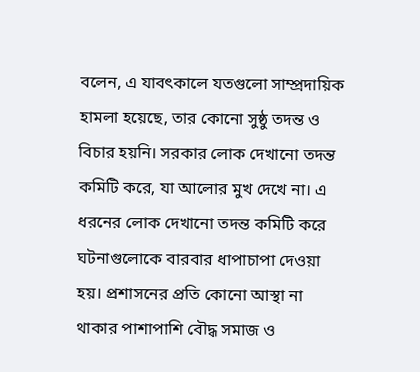বলেন, এ যাবৎকালে যতগুলো সাম্প্রদায়িক হামলা হয়েছে, তার কোনো সুষ্ঠু তদন্ত ও বিচার হয়নি। সরকার লোক দেখানো তদন্ত কমিটি করে, যা আলোর মুখ দেখে না। এ ধরনের লোক দেখানো তদন্ত কমিটি করে ঘটনাগুলোকে বারবার ধাপাচাপা দেওয়া হয়। প্রশাসনের প্রতি কোনো আস্থা না থাকার পাশাপাশি বৌদ্ধ সমাজ ও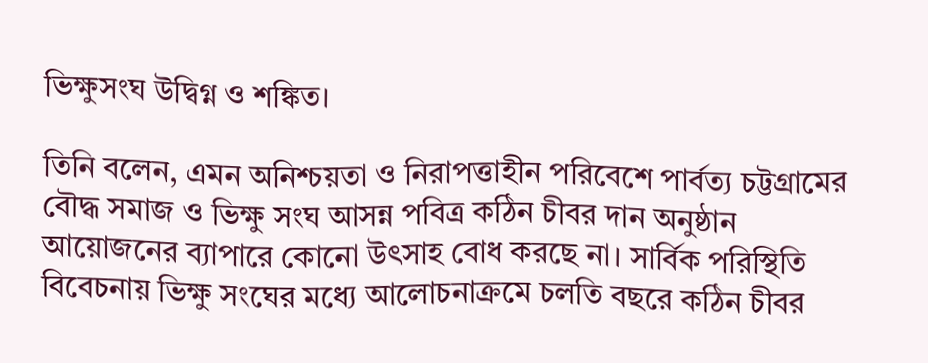ভিক্ষুসংঘ উদ্বিগ্ন ও শঙ্কিত।

তিনি বলেন, এমন অনিশ্চয়তা ও নিরাপত্তাহীন পরিবেশে পার্বত্য চট্টগ্রামের বৌদ্ধ সমাজ ও ভিক্ষু সংঘ আসন্ন পবিত্র কঠিন চীবর দান অনুষ্ঠান আয়োজনের ব্যাপারে কোনো উৎসাহ বোধ করছে না। সার্বিক পরিস্থিতি বিবেচনায় ভিক্ষু সংঘের মধ্যে আলোচনাক্রমে চলতি বছরে কঠিন চীবর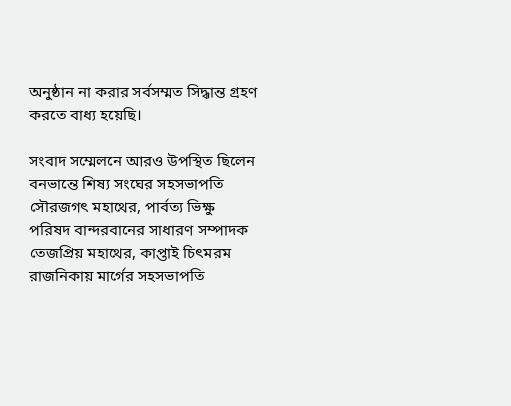অনুষ্ঠান না করার সর্বসম্মত সিদ্ধান্ত গ্রহণ করতে বাধ্য হয়েছি।

সংবাদ সম্মেলনে আরও উপস্থিত ছিলেন বনভান্তে শিষ্য সংঘের সহসভাপতি সৌরজগৎ মহাথের, পার্বত্য ভিক্ষু পরিষদ বান্দরবানের সাধারণ সম্পাদক তেজপ্রিয় মহাথের, কাপ্তাই চিৎমরম রাজনিকায় মার্গের সহসভাপতি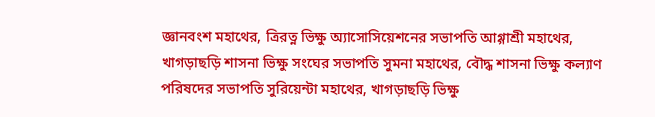জ্ঞানবংশ মহাথের, ত্রিরত্ন ভিক্ষু অ্যাসোসিয়েশনের সভাপতি আগ্গাশ্রী মহাথের, খাগড়াছড়ি শাসনা ভিক্ষু সংঘের সভাপতি সুমনা মহাথের, বৌদ্ধ শাসনা ভিক্ষু কল্যাণ পরিষদের সভাপতি সুরিয়েন্টা মহাথের, খাগড়াছড়ি ভিক্ষু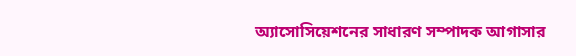অ্যাসোসিয়েশনের সাধারণ সম্পাদক আগাসার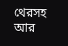থেরসহ আর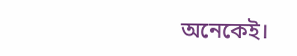অনেকেই।